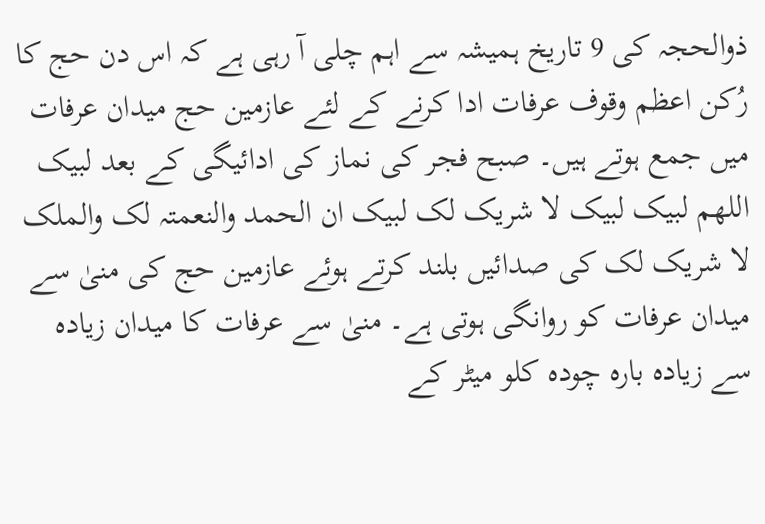ذوالحجہ کی 9 تاریخ ہمیشہ سے اہم چلی آ رہی ہے کہ اس دن حج کا رُکن اعظم وقوف عرفات ادا کرنے کے لئے عازمین حج میدان عرفات میں جمع ہوتے ہیں۔ صبح فجر کی نماز کی ادائیگی کے بعد لبیک اللھم لبیک لبیک لا شریک لک لبیک ان الحمد والنعمتہ لک والملک لا شریک لک کی صدائیں بلند کرتے ہوئے عازمین حج کی منیٰ سے میدان عرفات کو روانگی ہوتی ہے۔ منیٰ سے عرفات کا میدان زیادہ سے زیادہ بارہ چودہ کلو میٹر کے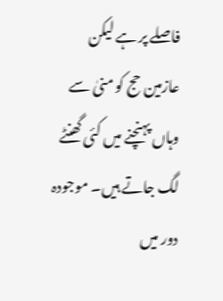فاصلے پر ہے لیکن عازمین حج کو منیٰ سے وہاں پہنچنے میں کئی گھنٹے لگ جاتے ہیں۔ موجودہ دور میں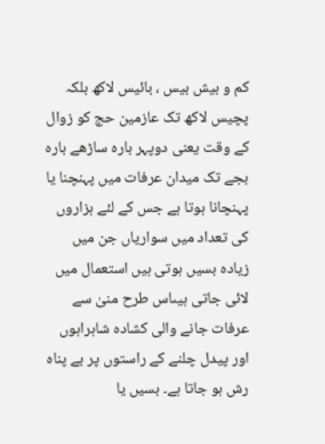کم و بیش بیس ، بائیس لاکھ بلکہ پچیس لاکھ تک عازمین حج کو زوال کے وقت یعنی دوپہر بارہ ساڑھے بارہ بجے تک میدان عرفات میں پہنچنا یا پہنچانا ہوتا ہے جس کے لئے ہزاروں کی تعداد میں سواریاں جن میں زیادہ بسیں ہوتی ہیں استعمال میں لائی جاتی ہیںاس طرح منیٰ سے عرفات جانے والی کشادہ شاہراہوں اور پیدل چلنے کے راستوں پر بے پناہ رش ہو جاتا ہے۔ بسیں یا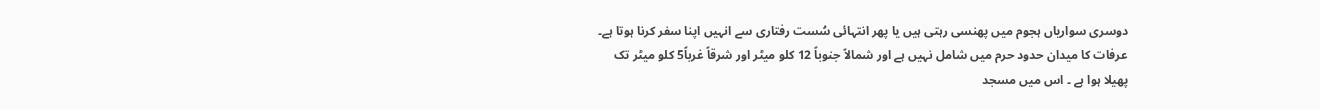دوسری سواریاں ہجوم میں پھنسی رہتی ہیں یا پھر انتہائی سُست رفتاری سے انہیں اپنا سفر کرنا ہوتا ہے۔ عرفات کا میدان حدود حرم میں شامل نہیں ہے اور شمالاً جنوباً 12 کلو میٹر اور شرقاً غرباً5 کلو میٹر تک پھیلا ہوا ہے ۔ اس میں مسجد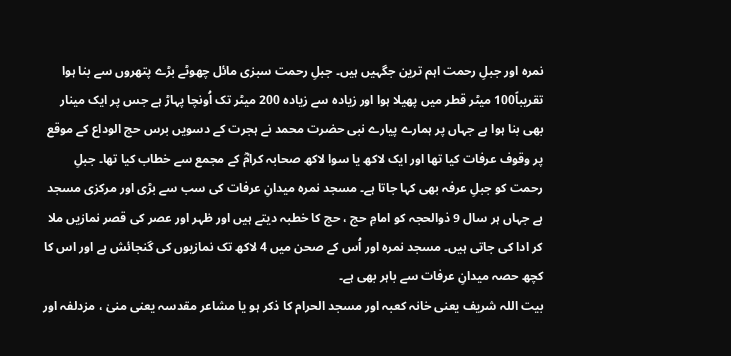نمرہ اور جبلِ رحمت اہم ترین جگہیں ہیں۔ جبلِ رحمت سبزی مائل چھوٹے بڑے پتھروں سے بنا ہوا تقریباً100 میٹر قطر میں پھیلا ہوا اور زیادہ سے زیادہ 200 میٹر تک اُونچا پہاڑ ہے جس پر ایک مینار بھی بنا ہوا ہے جہاں پر ہمارے پیارے نبی حضرت محمد نے ہجرت کے دسویں برس حج الوداع کے موقع پر وقوف عرفات کیا تھا اور ایک لاکھ یا سوا لاکھ صحابہ کرامؓ کے مجمع سے خطاب کیا تھا۔ جبلِ رحمت کو جبلِ عرفہ بھی کہا جاتا ہے۔ مسجد نمرہ میدانِ عرفات کی سب سے بڑی اور مرکزی مسجد ہے جہاں ہر سال 9 ذوالحجہ کو امامِ حج ، حج کا خطبہ دیتے ہیں اور ظہر اور عصر کی قصر نمازیں ملا کر ادا کی جاتی ہیں۔ مسجد نمرہ اور اُس کے صحن میں 4 لاکھ تک نمازیوں کی گنجائش ہے اور اس کا کچھ حصہ میدانِ عرفات سے باہر بھی ہے۔
بیت اللہ شریف یعنی خانہ کعبہ اور مسجد الحرام کا ذکر ہو یا مشاعر مقدسہ یعنی منیٰ ، مزدلفہ اور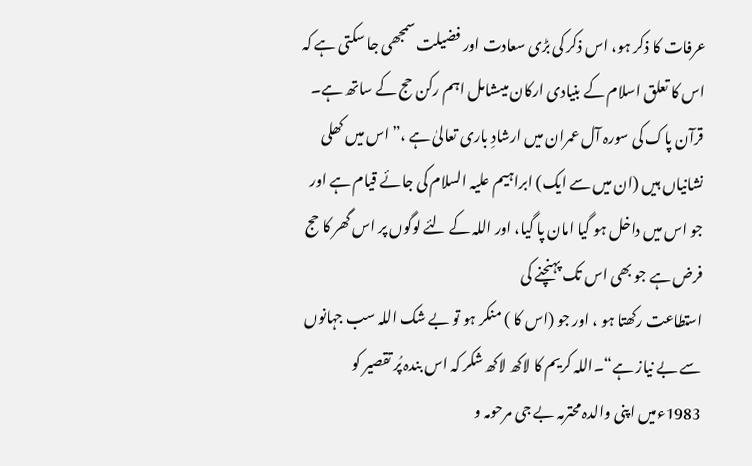عرفات کا ذکر ہو، اس ذکر کی بڑی سعادت اور فضیلت سمجھی جا سکتی ہے کہ اس کا تعلق اسلام کے بنیادی ارکان میںشامل اہم رکن حج کے ساتھ ہے۔ قرآن پاک کی سورہ آل عمران میں ارشادِ باری تعالیٰ ہے ،”اس میں کھلی نشانیاں ہیں (ان میں سے ایک) ابراہیم علیہ السلام کی جائے قیام ہے اور جو اس میں داخل ہو گیا امان پا گیا، اور اللہ کے لئے لوگوں پر اس گھر کا حج فرض ہے جو بھی اس تک پہنچنے کی
استطاعت رکھتا ہو ، اور جو (اس کا ) منکر ہو تو بے شک اللہ سب جہانوں سے بے نیاز ہے“۔اللہ کریم کا لاکھ لاکھ شکر کہ اس بندہ پُر تقصیر کو 1983ءمیں اپنی والدہ محترمہ بے جی مرحومہ و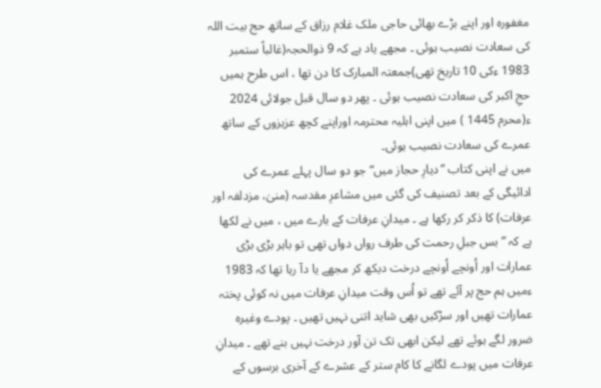مغفورہ اور اپنے بڑے بھائی حاجی ملک غلام رزاق کے ساتھ حج بیت اللہ کی سعادت نصیب ہوئی ۔ مجھے یاد ہے کہ 9 ذوالحجہ(غالباً ستمبر 1983 ءکی 10 تاریخ تھی)جمعتہ المبارک کا دن تھا ، اس طرح ہمیں حجِ اکبر کی سعادت نصیب ہوئی ۔ پھر دو سال قبل جولائی 2024 ء(محرم 1445 ) میں اپنی اہلیہ محترمہ اوراپنے کچھ عزیزوں کے ساتھ عمرے کی سعادت نصیب ہوئی۔
میں نے اپنی کتاب ”دیارِ حجاز میں“ جو دو سال پہلے عمرے کی ادائیگی کے بعد تصنیف کی گئی میں مشاعرِ مقدسہ (منیٰ، مزدلفہ اور عرفات) کا ذکر کر رکھا ہے ۔ میدانِ عرفات کے بارے میں ، میں نے لکھا ہے کہ ”بس جبلِ رحمت کی طرف رواں دواں تھی تو باہر بڑی بڑی عمارات اور اُونچے اُونچے درخت دیکھ کر مجھے یا دآ رہا تھا کہ 1983 ءمیں ہم حج پر آئے تھے تو اُس وقت میدانِ عرفات میں نہ کوئی پختہ عمارات تھیں اور سڑکیں بھی شاید اتنی نہیں تھیں ۔ پودے وغیرہ ضرور لگے ہوئے تھے لیکن ابھی تک تن آور درخت نہیں بنے تھے ۔ میدانِ عرفات میں پودے لگانے کا کام ستر کے عشرے کے آخری برسوں کے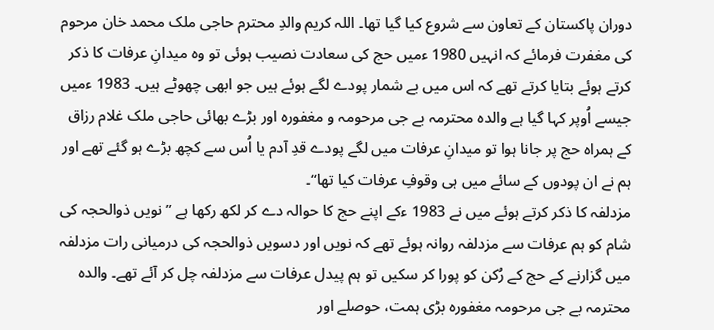دوران پاکستان کے تعاون سے شروع کیا گیا تھا۔ اللہ کریم والدِ محترم حاجی ملک محمد خان مرحوم کی مغفرت فرمائے کہ انہیں 1980 ءمیں حج کی سعادت نصیب ہوئی تو وہ میدانِ عرفات کا ذکر کرتے ہوئے بتایا کرتے تھے کہ اس میں بے شمار پودے لگے ہوئے ہیں جو ابھی چھوٹے ہیں۔ 1983 ءمیں جیسے اُوپر کہا گیا ہے والدہ محترمہ بے جی مرحومہ و مغفورہ اور بڑے بھائی حاجی ملک غلام رزاق کے ہمراہ حج پر جانا ہوا تو میدانِ عرفات میں لگے پودے قدِ آدم یا اُس سے کچھ بڑے ہو گئے تھے اور ہم نے ان پودوں کے سائے میں ہی وقوفِ عرفات کیا تھا“۔
مزدلفہ کا ذکر کرتے ہوئے میں نے 1983 ءکے اپنے حج کا حوالہ دے کر لکھ رکھا ہے ”نویں ذوالحجہ کی شام کو ہم عرفات سے مزدلفہ روانہ ہوئے تھے کہ نویں اور دسویں ذوالحجہ کی درمیانی رات مزدلفہ میں گزارنے کے حج کے رُکن کو پورا کر سکیں تو ہم پیدل عرفات سے مزدلفہ چل کر آئے تھے۔ والدہ محترمہ بے جی مرحومہ مغفورہ بڑی ہمت، حوصلے اور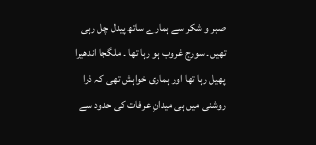صبر و شکر سے ہمارے ساتھ پیدل چل رہی تھیں۔ سورج غروب ہو رہا تھا ۔ ملگجا اندھیرا پھیل رہا تھا اور ہماری خواہش تھی کہ ذرا روشنی میں ہی میدانِ عرفات کی حدود سے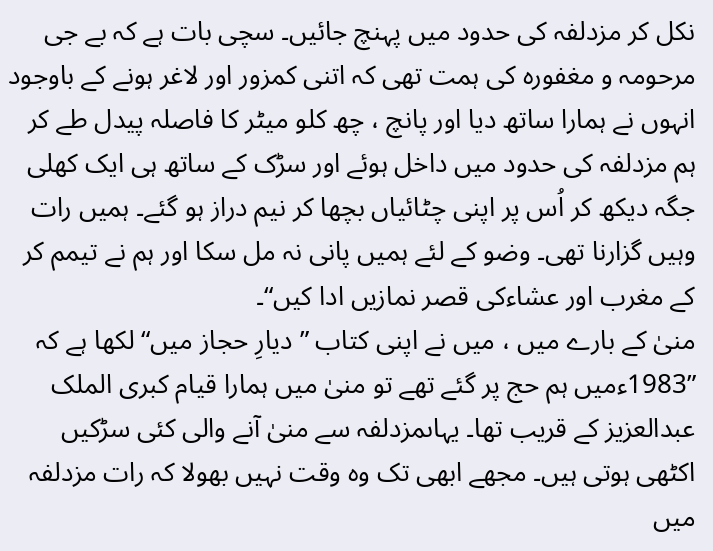نکل کر مزدلفہ کی حدود میں پہنچ جائیں۔ سچی بات ہے کہ بے جی مرحومہ و مغفورہ کی ہمت تھی کہ اتنی کمزور اور لاغر ہونے کے باوجود انہوں نے ہمارا ساتھ دیا اور پانچ ، چھ کلو میٹر کا فاصلہ پیدل طے کر ہم مزدلفہ کی حدود میں داخل ہوئے اور سڑک کے ساتھ ہی ایک کھلی جگہ دیکھ کر اُس پر اپنی چٹائیاں بچھا کر نیم دراز ہو گئے۔ ہمیں رات وہیں گزارنا تھی۔ وضو کے لئے ہمیں پانی نہ مل سکا اور ہم نے تیمم کر کے مغرب اور عشاءکی قصر نمازیں ادا کیں“۔
منیٰ کے بارے میں ، میں نے اپنی کتاب ”دیارِ حجاز میں“ لکھا ہے کہ ”1983ءمیں ہم حج پر گئے تھے تو منیٰ میں ہمارا قیام کبری الملک عبدالعزیز کے قریب تھا۔ یہاںمزدلفہ سے منیٰ آنے والی کئی سڑکیں اکٹھی ہوتی ہیں۔ مجھے ابھی تک وہ وقت نہیں بھولا کہ رات مزدلفہ میں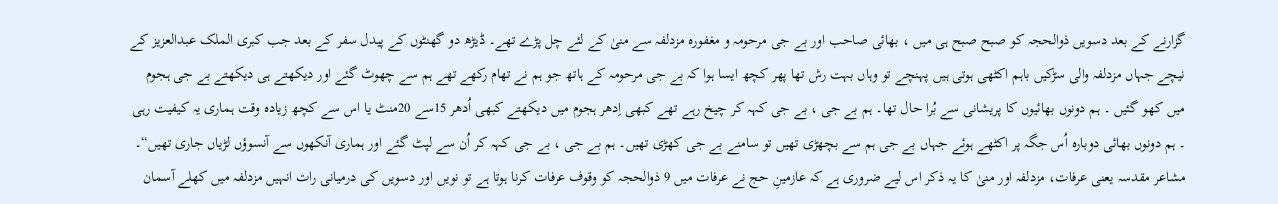گزارنے کے بعد دسویں ذوالحجہ کو صبح صبح ہی میں ، بھائی صاحب اور بے جی مرحومہ و مغفورہ مزدلفہ سے منیٰ کے لئے چل پڑے تھے۔ ڈیڑھ دو گھنٹوں کے پیدل سفر کے بعد جب کبری الملک عبدالعزیز کے نیچے جہاں مزدلفہ والی سڑکیں باہم اکٹھی ہوتی ہیں پہنچے تو وہاں بہت رش تھا پھر کچھ ایسا ہوا کہ بے جی مرحومہ کے ہاتھ جو ہم نے تھام رکھے تھے ہم سے چھوٹ گئے اور دیکھتے ہی دیکھتے بے جی ہجوم میں کھو گئیں ۔ ہم دونوں بھائیوں کا پریشانی سے بُرا حال تھا۔ ہم بے جی ، بے جی کہہ کر چیخ رہے تھے کبھی اِدھر ہجوم میں دیکھتے کبھی اُدھر 15سے 20منٹ یا اس سے کچھ زیادہ وقت ہماری یہ کیفیت رہی ۔ ہم دونوں بھائی دوبارہ اُس جگہ پر اکٹھے ہوئے جہاں بے جی ہم سے بچھڑی تھیں تو سامنے بے جی کھڑی تھیں۔ ہم بے جی ، بے جی کہہ کر اُن سے لپٹ گئے اور ہماری آنکھوں سے آنسوؤں لڑیاں جاری تھیں“۔
مشاعر مقدسہ یعنی عرفات، مزدلفہ اور منیٰ کا یہ ذکر اس لیے ضروری ہے کہ عازمینِ حج نے عرفات میں 9 ذوالحجہ کو وقوف عرفات کرنا ہوتا ہے تو نویں اور دسویں کی درمیانی رات انہیں مزدلفہ میں کھلے آسمان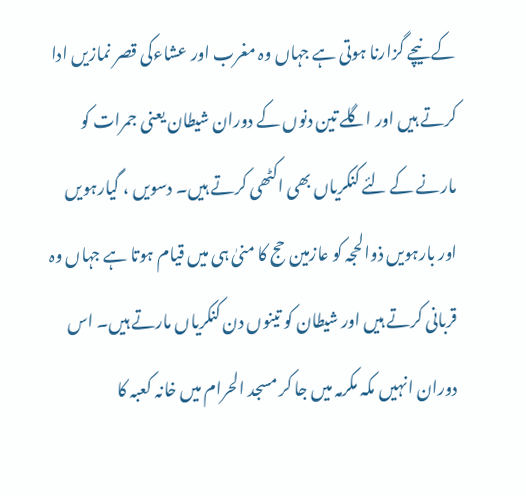کے نیچے گزارنا ہوتی ہے جہاں وہ مغرب اور عشاءکی قصر نمازیں ادا کرتے ہیں اور اگلے تین دنوں کے دوران شیطان یعنی جمرات کو مارنے کے لئے کنکریاں بھی اکٹھی کرتے ہیں۔ دسویں ، گیارہویں اور بارہویں ذوالحجہ کو عازمین حج کا منیٰ ہی میں قیام ہوتا ہے جہاں وہ قربانی کرتے ہیں اور شیطان کو تینوں دن کنکریاں مارتے ہیں۔ اس دوران انہیں مکہ مکرمہ میں جا کر مسجد الحرام میں خانہ کعبہ کا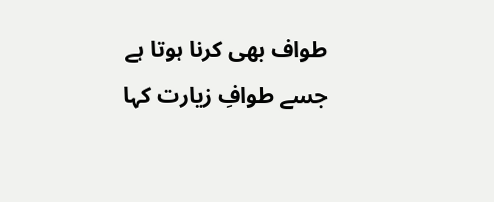طواف بھی کرنا ہوتا ہے جسے طوافِ زیارت کہا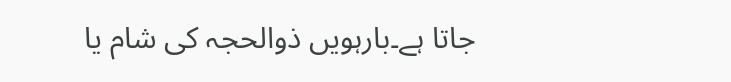جاتا ہے۔بارہویں ذوالحجہ کی شام یا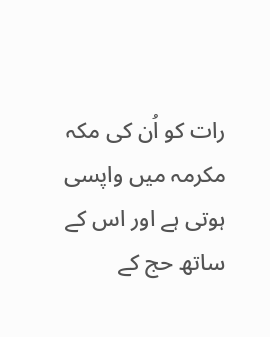رات کو اُن کی مکہ مکرمہ میں واپسی ہوتی ہے اور اس کے ساتھ حج کے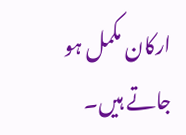ارکان مکمل ہو جاتے ہیں۔